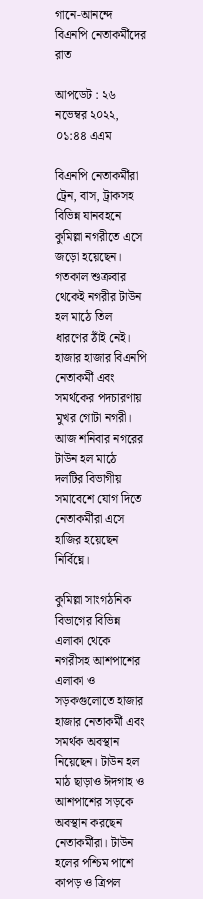গানে-আনন্দে বিএনপি নেতাকর্মীদের রাত

আপডেট : ২৬ নভেম্বর ২০২২, ০১:৪৪ এএম

বিএনপি নেতাকর্মীরা ট্রেন, বাস, ট্রাকসহ বিভিন্ন যানবহনে কুমিল্লা নগরীতে এসে জড়ো হয়েছেন। গতকাল শুক্রবার থেকেই নগরীর টাউন হল মাঠে তিল ধারণের ঠাঁই নেই। হাজার হাজার বিএনপি নেতাকর্মী এবং সমর্থকের পদচারণায় মুখর গোটা নগরী। আজ শনিবার নগরের টাউন হল মাঠে দলটির বিভাগীয় সমাবেশে যোগ দিতে নেতাকর্মীরা এসে হাজির হয়েছেন নির্বিঘ্নে।

কুমিল্লা সাংগঠনিক বিভাগের বিভিন্ন এলাকা থেকে নগরীসহ আশপাশের এলাকা ও সড়কগুলোতে হাজার হাজার নেতাকর্মী এবং সমর্থক অবস্থান নিয়েছেন। টাউন হল মাঠ ছাড়াও ঈদগাহ ও আশপাশের সড়কে অবস্থান করছেন নেতাকর্মীরা। টাউন হলের পশ্চিম পাশে কাপড় ও ত্রিপল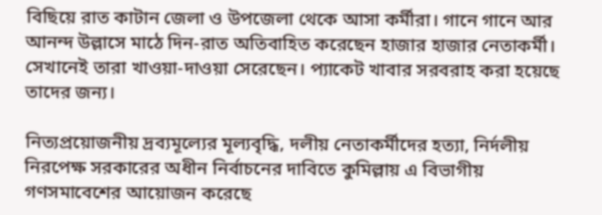বিছিয়ে রাত কাটান জেলা ও উপজেলা থেকে আসা কর্মীরা। গানে গানে আর আনন্দ উল্লাসে মাঠে দিন-রাত অতিবাহিত করেছেন হাজার হাজার নেতাকর্মী। সেখানেই তারা খাওয়া-দাওয়া সেরেছেন। প্যাকেট খাবার সরবরাহ করা হয়েছে তাদের জন্য।

নিত্যপ্রয়োজনীয় দ্রব্যমূল্যের মূল্যবৃদ্ধি, দলীয় নেতাকর্মীদের হত্যা, নির্দলীয় নিরপেক্ষ সরকারের অধীন নির্বাচনের দাবিতে কুমিল্লায় এ বিভাগীয় গণসমাবেশের আয়োজন করেছে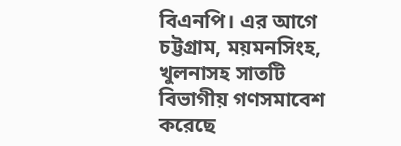বিএনপি। এর আগে চট্টগ্রাম, ময়মনসিংহ, খুলনাসহ সাতটি বিভাগীয় গণসমাবেশ করেছে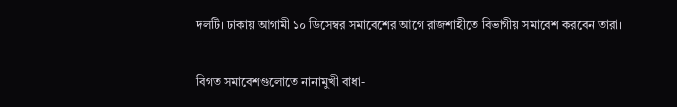দলটি। ঢাকায় আগামী ১০ ডিসেম্বর সমাবেশের আগে রাজশাহীতে বিভাগীয় সমাবেশ করবেন তারা।

বিগত সমাবেশগুলোতে নানামুখী বাধা-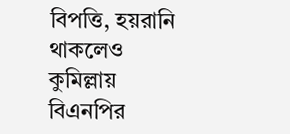বিপত্তি, হয়রানি থাকলেও কুমিল্লায় বিএনপির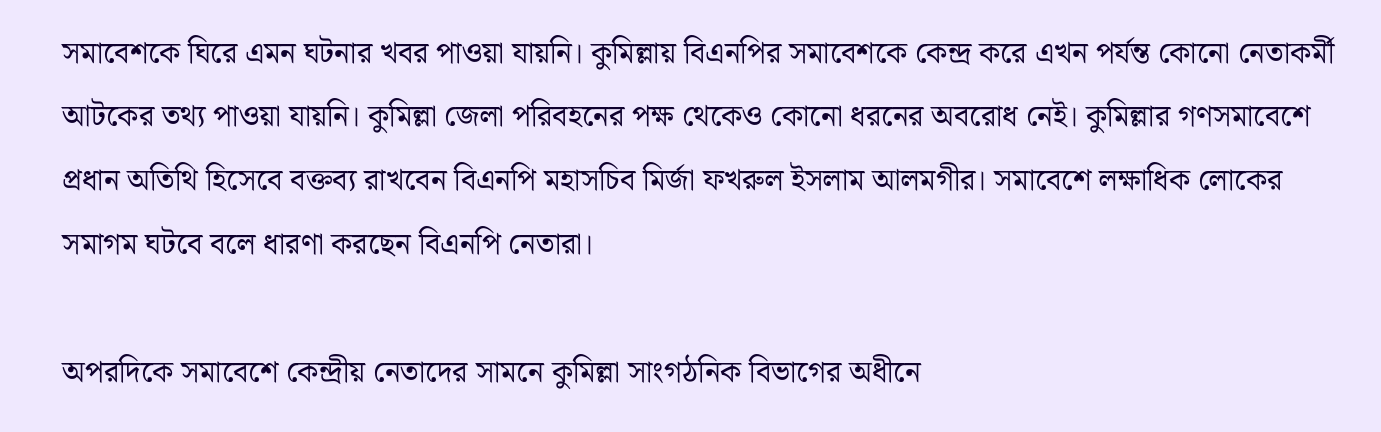সমাবেশকে ঘিরে এমন ঘটনার খবর পাওয়া যায়নি। কুমিল্লায় বিএনপির সমাবেশকে কেন্দ্র করে এখন পর্যন্ত কোনো নেতাকর্মী আটকের তথ্য পাওয়া যায়নি। কুমিল্লা জেলা পরিবহনের পক্ষ থেকেও কোনো ধরনের অবরোধ নেই। কুমিল্লার গণসমাবেশে প্রধান অতিথি হিসেবে বক্তব্য রাখবেন বিএনপি মহাসচিব মির্জা ফখরুল ইসলাম আলমগীর। সমাবেশে লক্ষাধিক লোকের সমাগম ঘটবে বলে ধারণা করছেন বিএনপি নেতারা।

অপরদিকে সমাবেশে কেন্দ্রীয় নেতাদের সামনে কুমিল্লা সাংগঠনিক বিভাগের অধীনে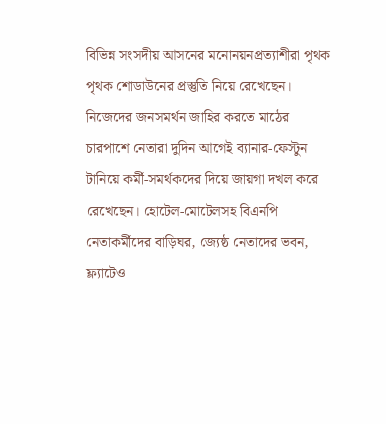বিভিন্ন সংসদীয় আসনের মনোনয়নপ্রত্যাশীরা পৃথক পৃথক শোডাউনের প্রস্তুতি নিয়ে রেখেছেন। নিজেদের জনসমর্থন জাহির করতে মাঠের চারপাশে নেতারা দুদিন আগেই ব্যানার-ফেস্টুন টানিয়ে কর্মী-সমর্থকদের দিয়ে জায়গা দখল করে রেখেছেন। হোটেল-মোটেলসহ বিএনপি নেতাকর্মীদের বাড়িঘর, জ্যেষ্ঠ নেতাদের ভবন, ফ্ল্যাটেও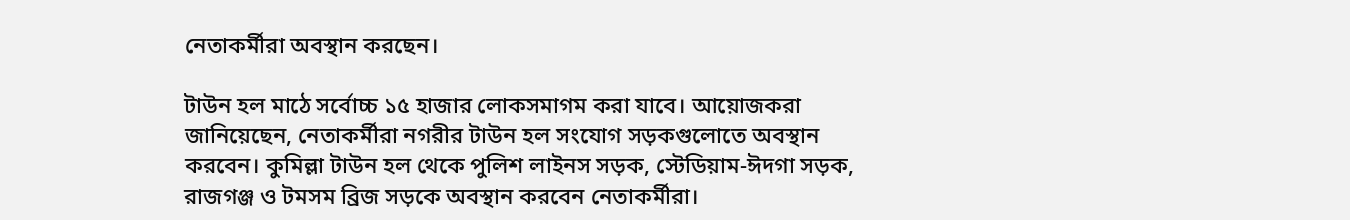নেতাকর্মীরা অবস্থান করছেন।

টাউন হল মাঠে সর্বোচ্চ ১৫ হাজার লোকসমাগম করা যাবে। আয়োজকরা জানিয়েছেন, নেতাকর্মীরা নগরীর টাউন হল সংযোগ সড়কগুলোতে অবস্থান করবেন। কুমিল্লা টাউন হল থেকে পুলিশ লাইনস সড়ক, স্টেডিয়াম-ঈদগা সড়ক, রাজগঞ্জ ও টমসম ব্রিজ সড়কে অবস্থান করবেন নেতাকর্মীরা।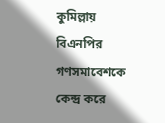কুমিল্লায় বিএনপির গণসমাবেশকে কেন্দ্র করে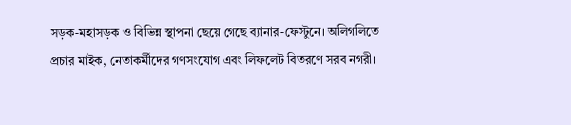সড়ক-মহাসড়ক ও বিভিন্ন স্থাপনা ছেয়ে গেছে ব্যানার-ফেস্টুনে। অলিগলিতে প্রচার মাইক, নেতাকর্মীদের গণসংযোগ এবং লিফলেট বিতরণে সরব নগরী।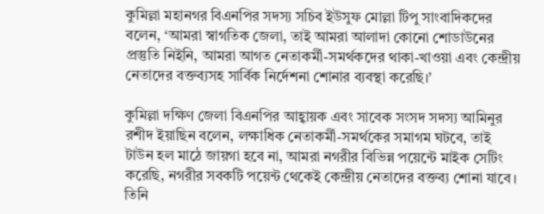কুমিল্লা মহানগর বিএনপির সদস্য সচিব ইউসুফ মোল্লা টিপু সাংবাদিকদের বলেন, ‘আমরা স্বাগতিক জেলা, তাই আমরা আলাদা কোনো শোডাউনের প্রস্তুতি নিইনি, আমরা আগত নেতাকর্মী-সমর্থকদের থাকা-খাওয়া এবং কেন্দ্রীয় নেতাদের বক্তব্যসহ সার্বিক নির্দেশনা শোনার ব্যবস্থা করেছি।’

কুমিল্লা দক্ষিণ জেলা বিএনপির আহ্বায়ক এবং সাবেক সংসদ সদস্য আমিনুর রশীদ ইয়াছিন বলেন, লক্ষাধিক নেতাকর্মী-সমর্থকের সমাগম ঘটবে, তাই টাউন হল মাঠে জায়গা হবে না, আমরা নগরীর বিভিন্ন পয়েন্টে মাইক সেটিং করেছি, নগরীর সবকটি পয়েন্ট থেকেই কেন্দ্রীয় নেতাদের বক্তব্য শোনা যাবে। তিনি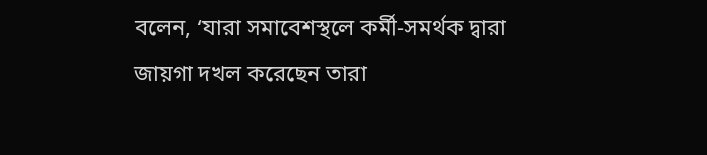বলেন, ‘যারা সমাবেশস্থলে কর্মী-সমর্থক দ্বারা জায়গা দখল করেছেন তারা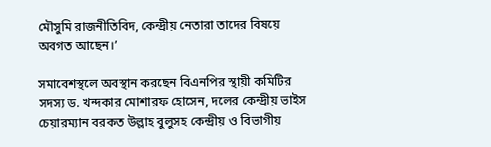মৌসুমি রাজনীতিবিদ, কেন্দ্রীয় নেতারা তাদের বিষয়ে অবগত আছেন।’

সমাবেশস্থলে অবস্থান করছেন বিএনপির স্থায়ী কমিটির সদস্য ড. খন্দকার মোশারফ হোসেন, দলের কেন্দ্রীয় ভাইস চেয়ারম্যান বরকত উল্লাহ বুলুসহ কেন্দ্রীয় ও বিভাগীয়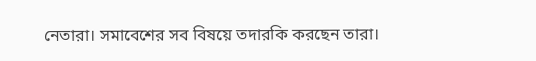নেতারা। সমাবেশের সব বিষয়ে তদারকি করছেন তারা।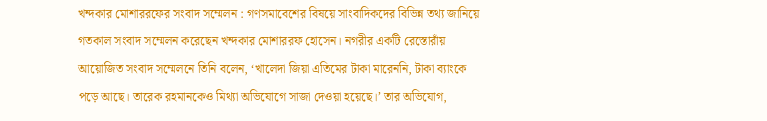খন্দকার মোশাররফের সংবাদ সম্মেলন : গণসমাবেশের বিষয়ে সাংবাদিকদের বিভিন্ন তথ্য জানিয়ে গতকাল সংবাদ সম্মেলন করেছেন খন্দকার মোশাররফ হোসেন। নগরীর একটি রেস্তোরাঁয় আয়োজিত সংবাদ সম্মেলনে তিনি বলেন, ‘খালেদা জিয়া এতিমের টাকা মারেননি, টাকা ব্যাংকে পড়ে আছে। তারেক রহমানকেও মিথ্যা অভিযোগে সাজা দেওয়া হয়েছে।’ তার অভিযোগ,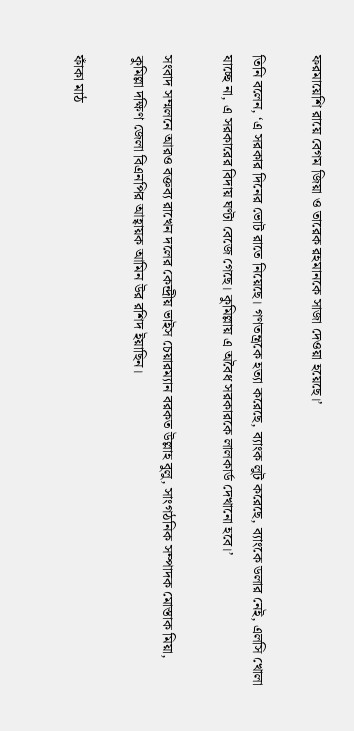ফরমায়েশি রায়ে বেগম জিয়া ও তারেক রহমানকে সাজা দেওয়া হয়েছে।’

তিনি বলেন, ‘এ সরকার দিনের ভোট রাতে নিয়েছে। গণতন্ত্রকে হত্যা করেছে, ব্যাংক লুট করেছে, ব্যাংকে ডলার নেই, এলসি খোলা যাচ্ছে না, এ সরকারের বিদায় ঘণ্টা বেজে গেছে। কুমিল্লায় এ অবৈধ সরকারকে লালকার্ড দেখানো হবে।’

সংবাদ সম্মলনে আরও বক্তব্য রাখেন দলের কেন্দ্রীয় ভাইস চেয়ারম্যান বরকত উল্লাহ বুলু, সাংগঠনিক সম্পাদক মোস্তাক মিয়া, কুমিল্লা দক্ষিণ জেলা বিএনপির আহ্বায়ক আমিন উর রশিদ ইয়াছিন।

ফাঁকা মাঠ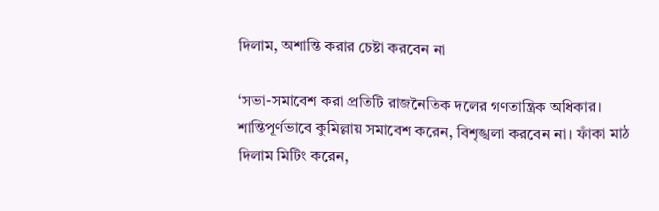দিলাম, অশান্তি করার চেষ্টা করবেন না

‘সভা-সমাবেশ করা প্রতিটি রাজনৈতিক দলের গণতান্ত্রিক অধিকার। শান্তিপূর্ণভাবে কুমিল্লায় সমাবেশ করেন, বিশৃঙ্খলা করবেন না। ফাঁকা মাঠ দিলাম মিটিং করেন,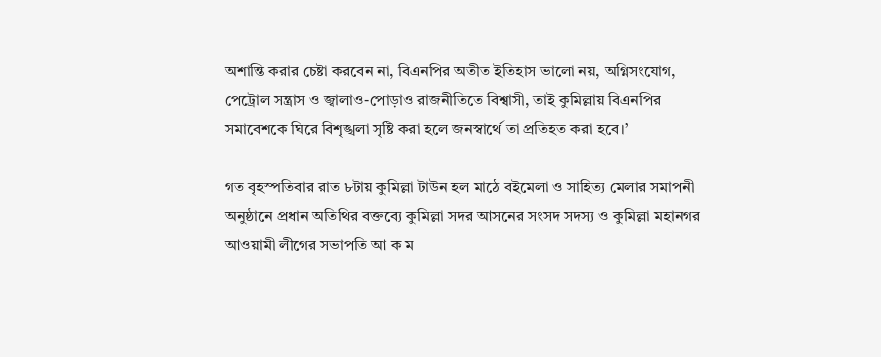অশান্তি করার চেষ্টা করবেন না, বিএনপির অতীত ইতিহাস ভালো নয়, অগ্নিসংযোগ, পেট্রোল সন্ত্রাস ও জ্বালাও-পোড়াও রাজনীতিতে বিশ্বাসী, তাই কুমিল্লায় বিএনপির সমাবেশকে ঘিরে বিশৃঙ্খলা সৃষ্টি করা হলে জনস্বার্থে তা প্রতিহত করা হবে।’

গত বৃহস্পতিবার রাত ৮টায় কুমিল্লা টাউন হল মাঠে বইমেলা ও সাহিত্য মেলার সমাপনী অনুষ্ঠানে প্রধান অতিথির বক্তব্যে কুমিল্লা সদর আসনের সংসদ সদস্য ও কুমিল্লা মহানগর আওয়ামী লীগের সভাপতি আ ক ম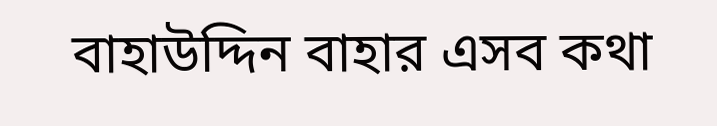বাহাউদ্দিন বাহার এসব কথা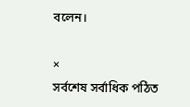বলেন।

×
সর্বশেষ সর্বাধিক পঠিত